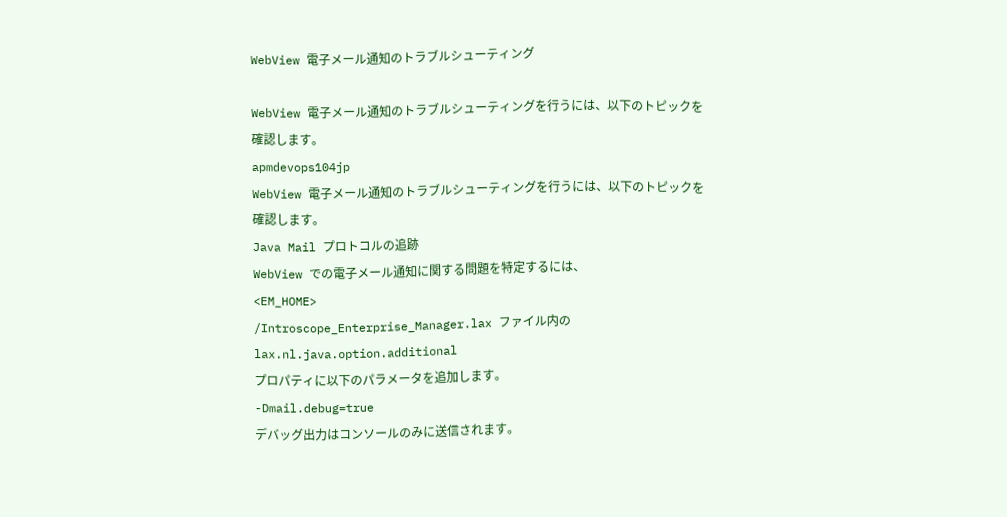WebView 電子メール通知のトラブルシューティング

WebView 電子メール通知のトラブルシューティングを行うには、以下のトピックを確認します。
apmdevops104jp
WebView 電子メール通知のトラブルシューティングを行うには、以下のトピックを確認します。
Java Mail プロトコルの追跡
WebView での電子メール通知に関する問題を特定するには、
<EM_HOME>
/Introscope_Enterprise_Manager.lax ファイル内の
lax.nl.java.option.additional
プロパティに以下のパラメータを追加します。
-Dmail.debug=true
デバッグ出力はコンソールのみに送信されます。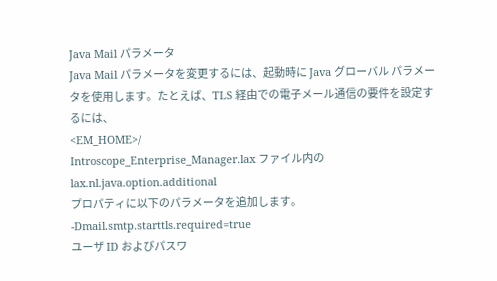Java Mail パラメータ
Java Mail パラメータを変更するには、起動時に Java グローバル パラメータを使用します。たとえば、TLS 経由での電子メール通信の要件を設定するには、
<EM_HOME>/
Introscope_Enterprise_Manager.lax ファイル内の
lax.nl.java.option.additional
プロパティに以下のパラメータを追加します。
-Dmail.smtp.starttls.required=true
ユーザ ID およびパスワ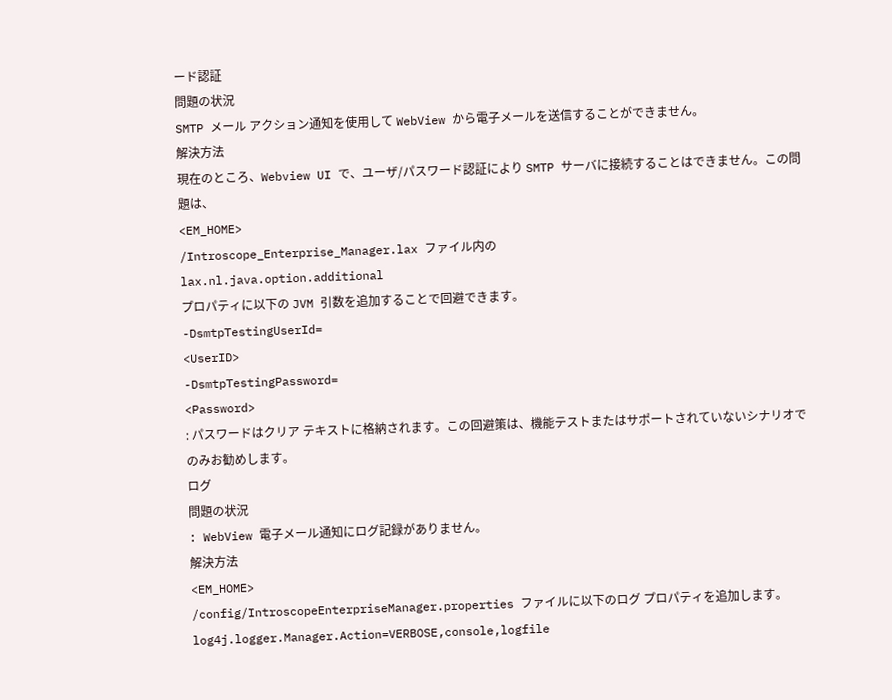ード認証
問題の状況
SMTP メール アクション通知を使用して WebView から電子メールを送信することができません。
解決方法
現在のところ、Webview UI で、ユーザ/パスワード認証により SMTP サーバに接続することはできません。この問題は、
<EM_HOME>
/Introscope_Enterprise_Manager.lax ファイル内の
lax.nl.java.option.additional
プロパティに以下の JVM 引数を追加することで回避できます。
-DsmtpTestingUserId=
<UserID>
-DsmtpTestingPassword=
<Password>
: パスワードはクリア テキストに格納されます。この回避策は、機能テストまたはサポートされていないシナリオでのみお勧めします。
ログ
問題の状況
: WebView 電子メール通知にログ記録がありません。
解決方法
<EM_HOME>
/config/IntroscopeEnterpriseManager.properties ファイルに以下のログ プロパティを追加します。
log4j.logger.Manager.Action=VERBOSE,console,logfile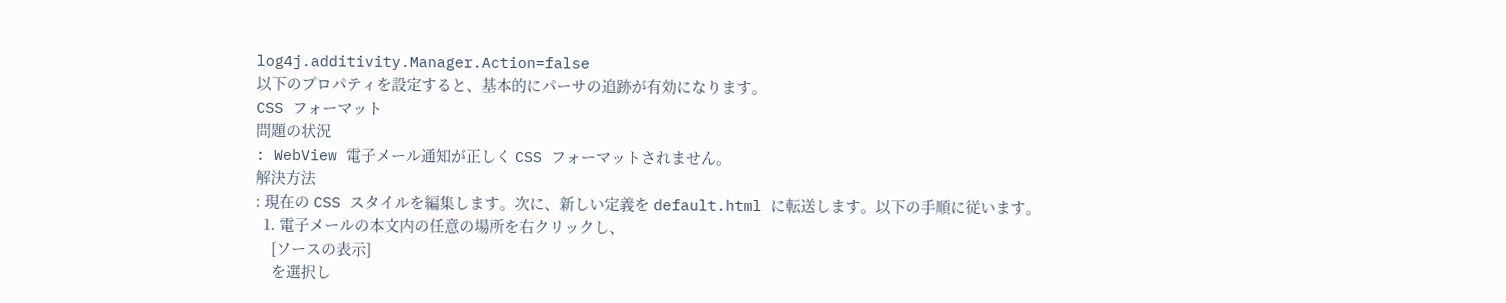log4j.additivity.Manager.Action=false
以下のプロパティを設定すると、基本的にパーサの追跡が有効になります。
CSS フォーマット
問題の状況
: WebView 電子メール通知が正しく CSS フォーマットされません。
解決方法
: 現在の CSS スタイルを編集します。次に、新しい定義を default.html に転送します。以下の手順に従います。
  1. 電子メールの本文内の任意の場所を右クリックし、
    [ソースの表示]
    を選択し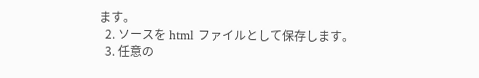ます。
  2. ソースを html ファイルとして保存します。
  3. 任意の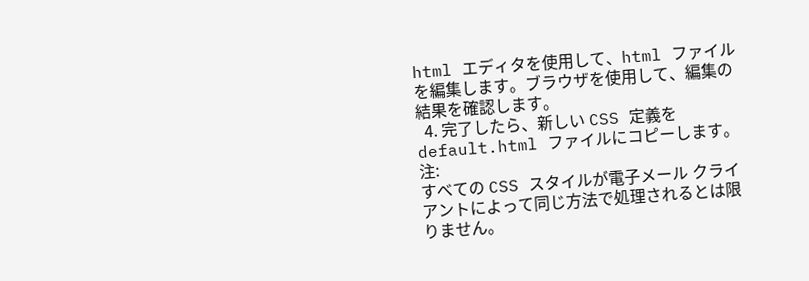html エディタを使用して、html ファイルを編集します。ブラウザを使用して、編集の結果を確認します。
  4. 完了したら、新しい CSS 定義を default.html ファイルにコピーします。
注:
すべての CSS スタイルが電子メール クライアントによって同じ方法で処理されるとは限りません。